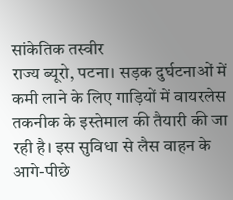सांकेतिक तस्वीर
राज्य ब्यूरो, पटना। सड़क दुर्घटनाओं में कमी लाने के लिए गाड़ियों में वायरलेस तकनीक के इस्तेमाल की तैयारी की जा रही है। इस सुविधा से लैस वाहन के आगे-पीछे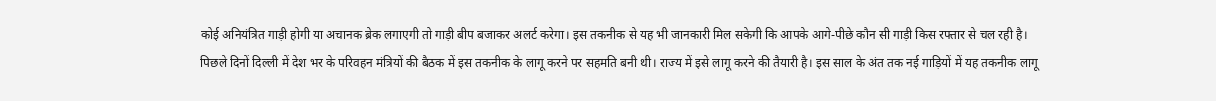कोई अनियंत्रित गाड़ी होगी या अचानक ब्रेक लगाएगी तो गाड़ी बीप बजाकर अलर्ट करेगा। इस तकनीक से यह भी जानकारी मिल सकेगी कि आपके आगे-पीछे कौन सी गाड़ी किस रफ्तार से चल रही है।
पिछले दिनों दिल्ली में देश भर के परिवहन मंत्रियों की बैठक में इस तकनीक के लागू करने पर सहमति बनी थी। राज्य में इसे लागू करने की तैयारी है। इस साल के अंत तक नई गाड़ियों में यह तकनीक लागू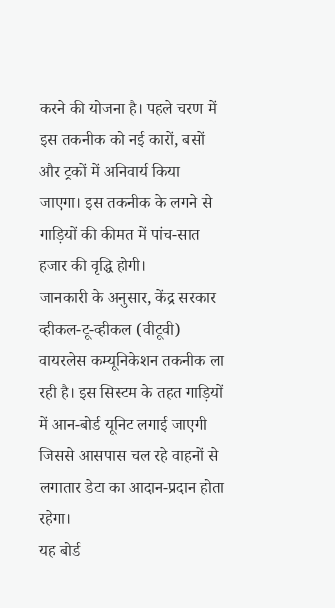करने की योजना है। पहले चरण में इस तकनीक को नई कारों, बसों और ट्रकों में अनिवार्य किया जाएगा। इस तकनीक के लगने से गाड़ियों की कीमत में पांच-सात हजार की वृद्धि होगी।
जानकारी के अनुसार, केंद्र सरकार व्हीकल-टू-व्हीकल (वीटूवी) वायरलेस कम्यूनिकेशन तकनीक ला रही है। इस सिस्टम के तहत गाड़ियों में आन-बोर्ड यूनिट लगाई जाएगी जिससे आसपास चल रहे वाहनों से लगातार डेटा का आदान-प्रदान होता रहेगा।
यह बोर्ड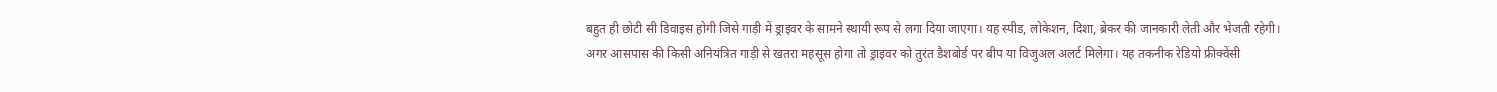बहुत ही छोटी सी डिवाइस होगी जिसे गाड़ी में ड्राइवर के सामने स्थायी रूप से लगा दिया जाएगा। यह स्पीड, लोकेशन, दिशा, ब्रेकर की जानकारी लेती और भेजती रहेगी। अगर आसपास की किसी अनियंत्रित गाड़ी से खतरा महसूस होगा तो ड्राइवर को तुरंत डैशबोर्ड पर बीप या विजुअल अलर्ट मिलेगा। यह तकनीक रेडियो फ्रीक्वेंसी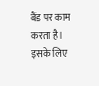बैंड पर काम करता है। इसके लिए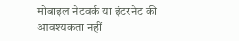मोबाइल नेटवर्क या इंटरनेट की आवश्यकता नहीं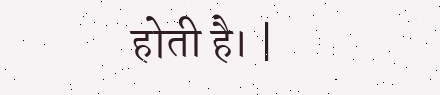होती है। |